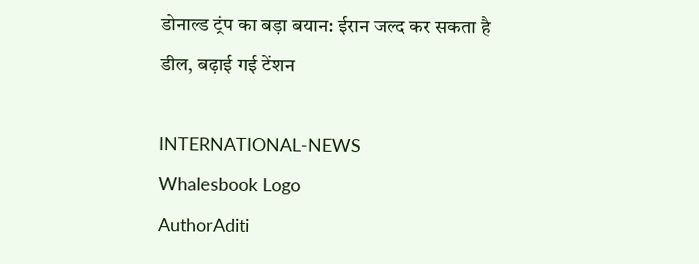डोनाल्ड ट्रंप का बड़ा बयान: ईरान जल्द कर सकता है डील, बढ़ाई गई टेंशन

INTERNATIONAL-NEWS
Whalesbook Logo
AuthorAditi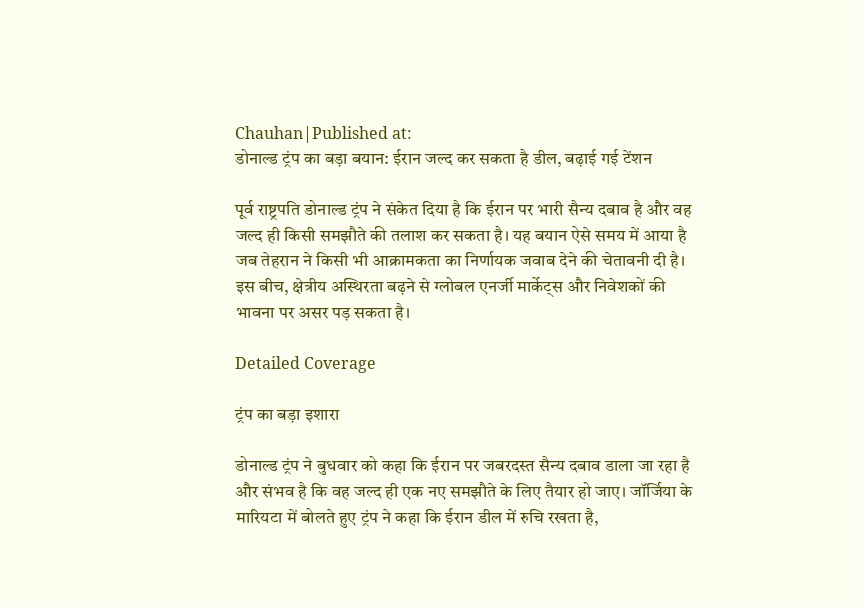Chauhan|Published at:
डोनाल्ड ट्रंप का बड़ा बयान: ईरान जल्द कर सकता है डील, बढ़ाई गई टेंशन

पूर्व राष्ट्रपति डोनाल्ड ट्रंप ने संकेत दिया है कि ईरान पर भारी सैन्य दबाव है और वह जल्द ही किसी समझौते की तलाश कर सकता है। यह बयान ऐसे समय में आया है जब तेहरान ने किसी भी आक्रामकता का निर्णायक जवाब देने की चेतावनी दी है। इस बीच, क्षेत्रीय अस्थिरता बढ़ने से ग्लोबल एनर्जी मार्केट्स और निवेशकों की भावना पर असर पड़ सकता है।

Detailed Coverage

ट्रंप का बड़ा इशारा

डोनाल्ड ट्रंप ने बुधवार को कहा कि ईरान पर जबरदस्त सैन्य दबाव डाला जा रहा है और संभव है कि वह जल्द ही एक नए समझौते के लिए तैयार हो जाए। जॉर्जिया के मारियटा में बोलते हुए ट्रंप ने कहा कि ईरान डील में रुचि रखता है,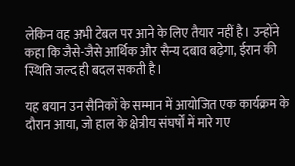लेकिन वह अभी टेबल पर आने के लिए तैयार नहीं है। उन्होंने कहा कि जैसे-जैसे आर्थिक और सैन्य दबाव बढ़ेगा, ईरान की स्थिति जल्द ही बदल सकती है।

यह बयान उन सैनिकों के सम्मान में आयोजित एक कार्यक्रम के दौरान आया, जो हाल के क्षेत्रीय संघर्षों में मारे गए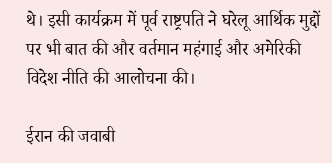थे। इसी कार्यक्रम में पूर्व राष्ट्रपति ने घरेलू आर्थिक मुद्दों पर भी बात की और वर्तमान महंगाई और अमेरिकी विदेश नीति की आलोचना की।

ईरान की जवाबी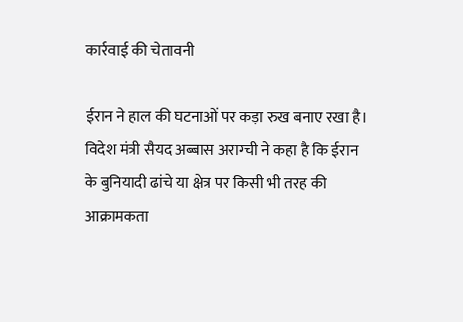कार्रवाई की चेतावनी

ईरान ने हाल की घटनाओं पर कड़ा रुख बनाए रखा है। विदेश मंत्री सैयद अब्बास अराग्ची ने कहा है कि ईरान के बुनियादी ढांचे या क्षेत्र पर किसी भी तरह की आक्रामकता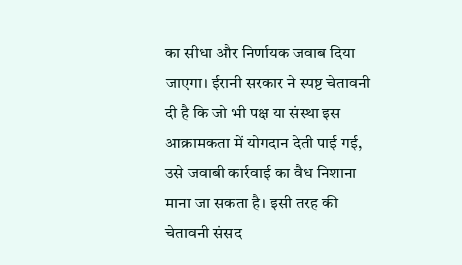का सीधा और निर्णायक जवाब दिया जाएगा। ईरानी सरकार ने स्पष्ट चेतावनी दी है कि जो भी पक्ष या संस्था इस आक्रामकता में योगदान देती पाई गई, उसे जवाबी कार्रवाई का वैध निशाना माना जा सकता है। इसी तरह की चेतावनी संसद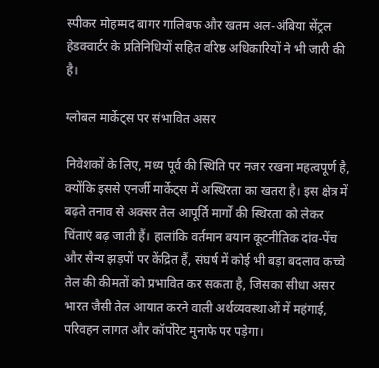स्पीकर मोहम्मद बागर गालिबफ और खतम अल-अंबिया सेंट्रल हेडक्वार्टर के प्रतिनिधियों सहित वरिष्ठ अधिकारियों ने भी जारी की है।

ग्लोबल मार्केट्स पर संभावित असर

निवेशकों के लिए, मध्य पूर्व की स्थिति पर नजर रखना महत्वपूर्ण है, क्योंकि इससे एनर्जी मार्केट्स में अस्थिरता का खतरा है। इस क्षेत्र में बढ़ते तनाव से अक्सर तेल आपूर्ति मार्गों की स्थिरता को लेकर चिंताएं बढ़ जाती हैं। हालांकि वर्तमान बयान कूटनीतिक दांव-पेंच और सैन्य झड़पों पर केंद्रित हैं, संघर्ष में कोई भी बड़ा बदलाव कच्चे तेल की कीमतों को प्रभावित कर सकता है, जिसका सीधा असर भारत जैसी तेल आयात करने वाली अर्थव्यवस्थाओं में महंगाई, परिवहन लागत और कॉर्पोरेट मुनाफे पर पड़ेगा।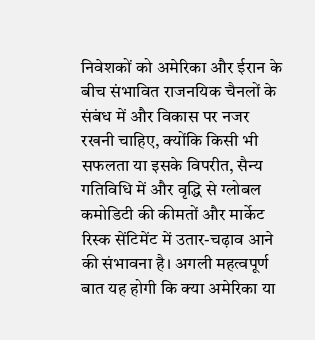निवेशकों को अमेरिका और ईरान के बीच संभावित राजनयिक चैनलों के संबंध में और विकास पर नजर रखनी चाहिए, क्योंकि किसी भी सफलता या इसके विपरीत, सैन्य गतिविधि में और वृद्धि से ग्लोबल कमोडिटी की कीमतों और मार्केट रिस्क सेंटिमेंट में उतार-चढ़ाव आने की संभावना है। अगली महत्वपूर्ण बात यह होगी कि क्या अमेरिका या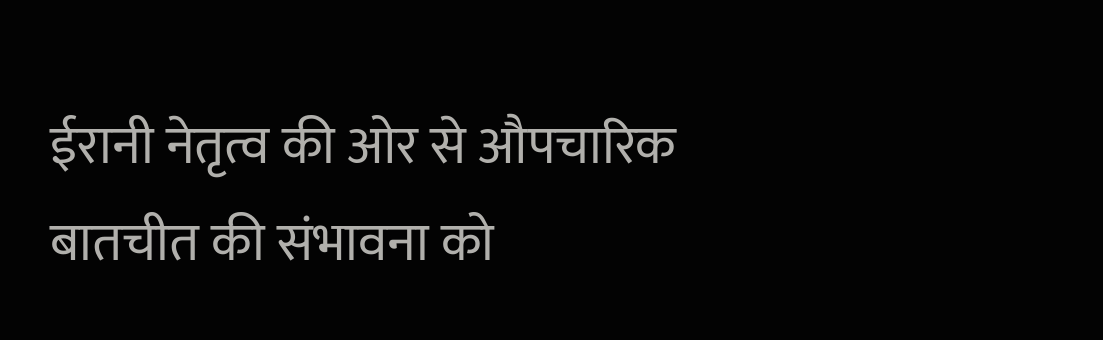ईरानी नेतृत्व की ओर से औपचारिक बातचीत की संभावना को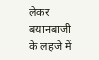लेकर बयानबाजी के लहजे में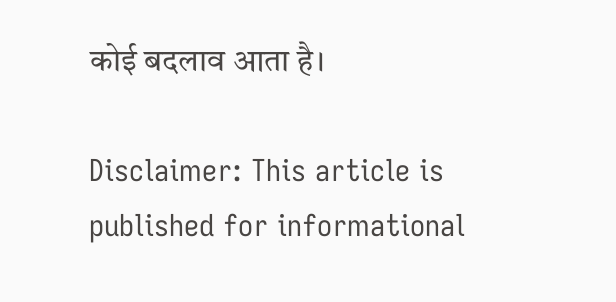कोई बदलाव आता है।

Disclaimer: This article is published for informational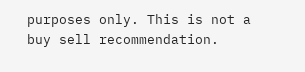purposes only. This is not a buy sell recommendation.